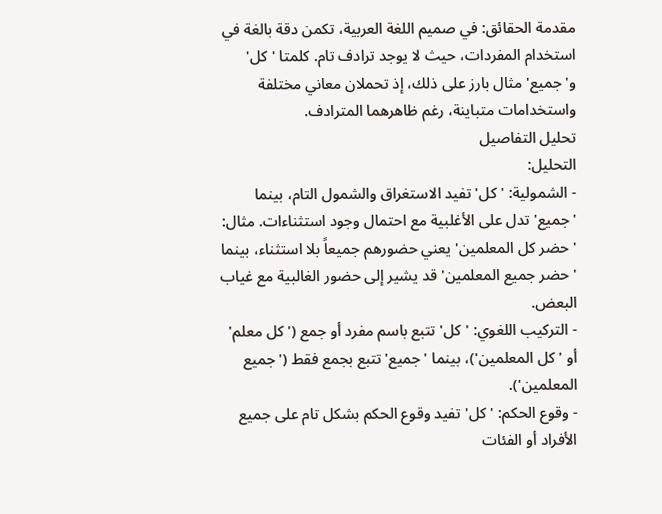مقدمة الحقائق: في صميم اللغة العربية، تكمن دقة بالغة في استخدام المفردات، حيث لا يوجد ترادف تام. كلمتا 'كل' و'جميع' مثال بارز على ذلك، إذ تحملان معاني مختلفة واستخدامات متباينة، رغم ظاهرهما المترادف.
تحليل التفاصيل
التحليل:
- الشمولية: 'كل' تفيد الاستغراق والشمول التام، بينما 'جميع' تدل على الأغلبية مع احتمال وجود استثناءات. مثال: 'حضر كل المعلمين' يعني حضورهم جميعاً بلا استثناء، بينما 'حضر جميع المعلمين' قد يشير إلى حضور الغالبية مع غياب البعض.
- التركيب اللغوي: 'كل' تتبع باسم مفرد أو جمع ('كل معلم' أو 'كل المعلمين')، بينما 'جميع' تتبع بجمع فقط ('جميع المعلمين').
- وقوع الحكم: 'كل' تفيد وقوع الحكم بشكل تام على جميع الأفراد أو الفئات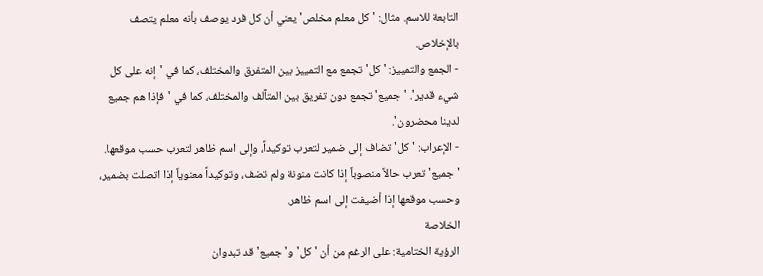التابعة للاسم. مثال: 'كل معلم مخلص' يعني أن كل فرد يوصف بأنه معلم يتصف بالإخلاص.
- الجمع والتمييز: 'كل' تجمع مع التمييز بين المتفرق والمختلف، كما في 'إنه على كل شيء قدير'. 'جميع' تجمع دون تفريق بين المتآلف والمختلف، كما في 'فإذا هم جميع لدينا محضرون'.
- الإعراب: 'كل' تضاف إلى ضمير لتعرب توكيداً، وإلى اسم ظاهر لتعرب حسب موقعها. 'جميع' تعرب حالاً منصوباً إذا كانت منونة ولم تضف، وتوكيداً معنوياً إذا اتصلت بضمير، وحسب موقعها إذا أضيفت إلى اسم ظاهر.
الخلاصة
الرؤية الختامية: على الرغم من أن 'كل' و'جميع' قد تبدوان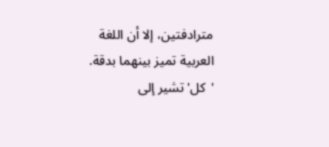مترادفتين، إلا أن اللغة العربية تميز بينهما بدقة. 'كل' تشير إلى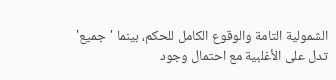الشمولية التامة والوقوع الكامل للحكم، بينما 'جميع' تدل على الأغلبية مع احتمال وجود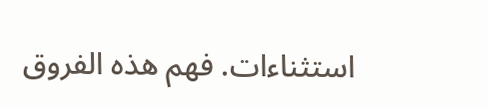استثناءات. فهم هذه الفروق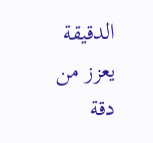الدقيقة يعزز من دقة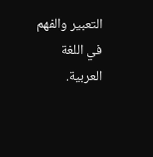التعبير والفهم في اللغة العربية.